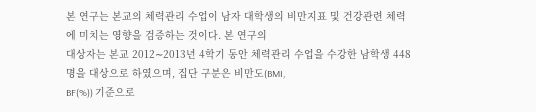본 연구는 본교의 체력관리 수업이 남자 대학생의 비만지표 및 건강관련 체력에 미치는 영향을 검증하는 것이다. 본 연구의
대상자는 본교 2012∼2013년 4학기 동안 체력관리 수업을 수강한 남학생 448명을 대상으로 하였으며, 집단 구분은 비만도(BMI,
BF(%)) 기준으로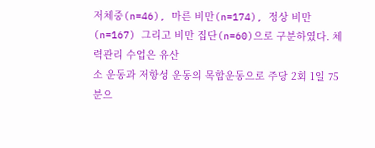저체중(n=46), 마른 비만(n=174), 정상 비만(n=167) 그리고 비만 집단(n=60)으로 구분하였다. 체력관리 수업은 유산
소 운동과 저항성 운동의 목합운동으로 주당 2회 1일 75분으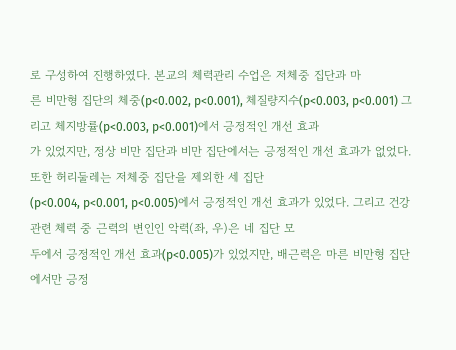로 구성하여 진행하였다. 본교의 체력관리 수업은 저체중 집단과 마
른 비만형 집단의 체중(p<0.002, p<0.001), 체질량지수(p<0.003, p<0.001) 그리고 체지방률(p<0.003, p<0.001)에서 긍정적인 개선 효과
가 있었지만, 정상 비만 집단과 비만 집단에서는 긍정적인 개선 효과가 없었다. 또한 허리둘레는 저체중 집단을 제외한 세 집단
(p<0.004, p<0.001, p<0.005)에서 긍정적인 개선 효과가 있었다. 그리고 건강관련 체력 중 근력의 변인인 악력(좌, 우)은 네 집단 모
두에서 긍정적인 개선 효과(p<0.005)가 있었지만, 배근력은 마른 비만형 집단에서만 긍정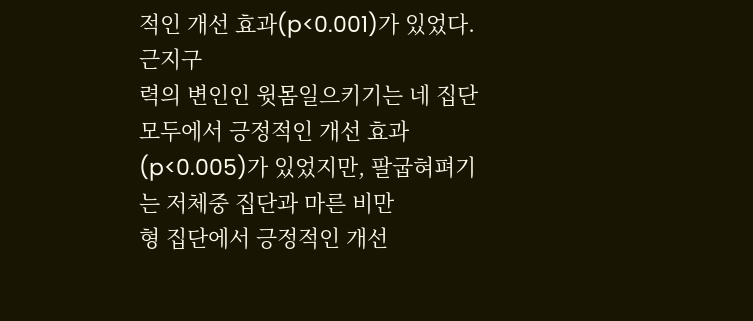적인 개선 효과(p<0.001)가 있었다. 근지구
력의 변인인 윗몸일으키기는 네 집단 모두에서 긍정적인 개선 효과(p<0.005)가 있었지만, 팔굽혀펴기는 저체중 집단과 마른 비만
형 집단에서 긍정적인 개선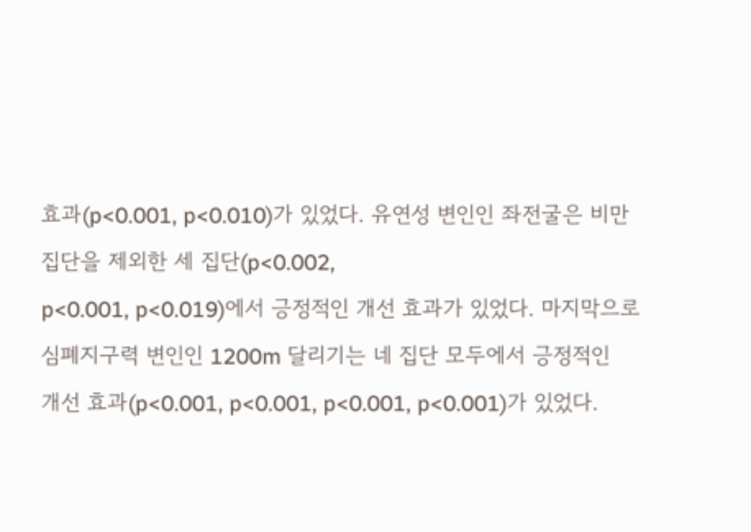효과(p<0.001, p<0.010)가 있었다. 유연성 변인인 좌전굴은 비만 집단을 제외한 세 집단(p<0.002,
p<0.001, p<0.019)에서 긍정적인 개선 효과가 있었다. 마지막으로 심폐지구력 변인인 1200m 달리기는 네 집단 모두에서 긍정적인
개선 효과(p<0.001, p<0.001, p<0.001, p<0.001)가 있었다.